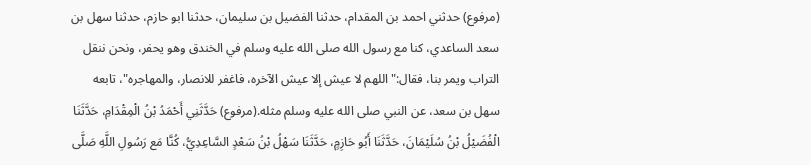(مرفوع) حدثني احمد بن المقدام، حدثنا الفضيل بن سليمان، حدثنا ابو حازم، حدثنا سهل بن سعد الساعدي، كنا مع رسول الله صلى الله عليه وسلم في الخندق وهو يحفر، ونحن ننقل التراب ويمر بنا، فقال:" اللهم لا عيش إلا عيش الآخره، فاغفر للانصار، والمهاجره"، تابعه سهل بن سعد، عن النبي صلى الله عليه وسلم مثله.(مرفوع) حَدَّثَنِي أَحْمَدُ بْنُ الْمِقْدَامِ، حَدَّثَنَا الْفُضَيْلُ بْنُ سُلَيْمَانَ، حَدَّثَنَا أَبُو حَازِمٍ، حَدَّثَنَا سَهْلُ بْنُ سَعْدٍ السَّاعِدِيُّ، كُنَّا مَع رَسُولِ اللَّهِ صَلَّى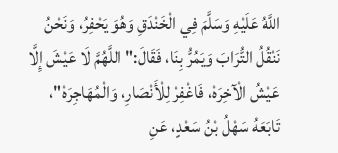اللَّهُ عَلَيْهِ وَسَلَّمَ فِي الْخَنْدَقِ وَهُوَ يَحْفِرُ، وَنَحْنُ نَنْقُلُ التُّرَابَ وَيَمُرُّ بِنَا، فَقَالَ:" اللَّهُمَّ لَا عَيْشَ إِلَّا عَيْشُ الْآخِرَهْ، فَاغْفِرْ لِلْأَنْصَارِ، وَالْمُهَاجِرَهْ"، تَابَعَهُ سَهْلُ بْنُ سَعْدٍ، عَنِ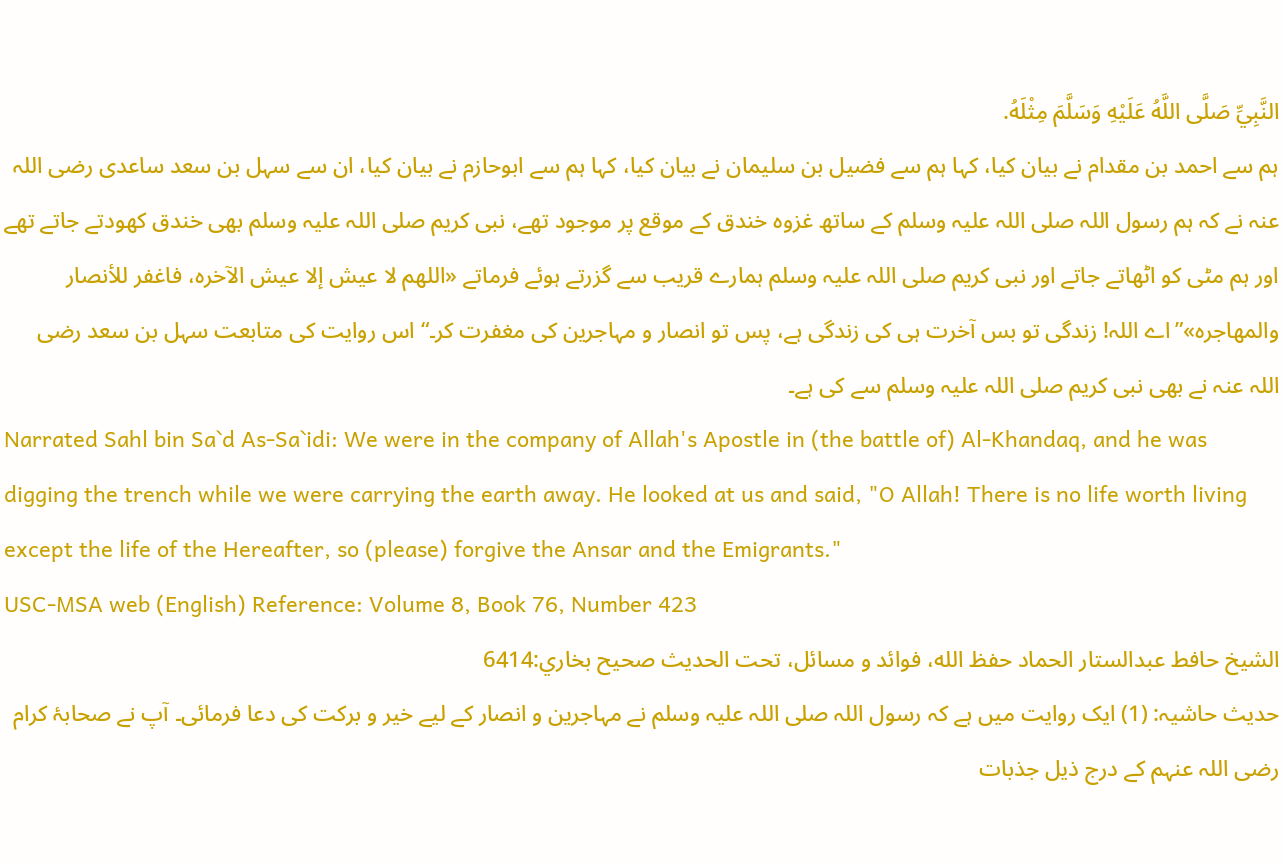النَّبِيِّ صَلَّى اللَّهُ عَلَيْهِ وَسَلَّمَ مِثْلَهُ.
ہم سے احمد بن مقدام نے بیان کیا، کہا ہم سے فضیل بن سلیمان نے بیان کیا، کہا ہم سے ابوحازم نے بیان کیا، ان سے سہل بن سعد ساعدی رضی اللہ عنہ نے کہ ہم رسول اللہ صلی اللہ علیہ وسلم کے ساتھ غزوہ خندق کے موقع پر موجود تھے، نبی کریم صلی اللہ علیہ وسلم بھی خندق کھودتے جاتے تھے اور ہم مٹی کو اٹھاتے جاتے اور نبی کریم صلی اللہ علیہ وسلم ہمارے قریب سے گزرتے ہوئے فرماتے «اللهم لا عيش إلا عيش الآخره، فاغفر للأنصار والمهاجره»”اے اللہ! زندگی تو بس آخرت ہی کی زندگی ہے، پس تو انصار و مہاجرین کی مغفرت کر۔“ اس روایت کی متابعت سہل بن سعد رضی اللہ عنہ نے بھی نبی کریم صلی اللہ علیہ وسلم سے کی ہے۔
Narrated Sahl bin Sa`d As-Sa`idi: We were in the company of Allah's Apostle in (the battle of) Al-Khandaq, and he was digging the trench while we were carrying the earth away. He looked at us and said, "O Allah! There is no life worth living except the life of the Hereafter, so (please) forgive the Ansar and the Emigrants."
USC-MSA web (English) Reference: Volume 8, Book 76, Number 423
الشيخ حافط عبدالستار الحماد حفظ الله، فوائد و مسائل، تحت الحديث صحيح بخاري:6414
حدیث حاشیہ: (1) ایک روایت میں ہے کہ رسول اللہ صلی اللہ علیہ وسلم نے مہاجرین و انصار کے لیے خیر و برکت کی دعا فرمائی۔ آپ نے صحابۂ کرام رضی اللہ عنہم کے درج ذیل جذبات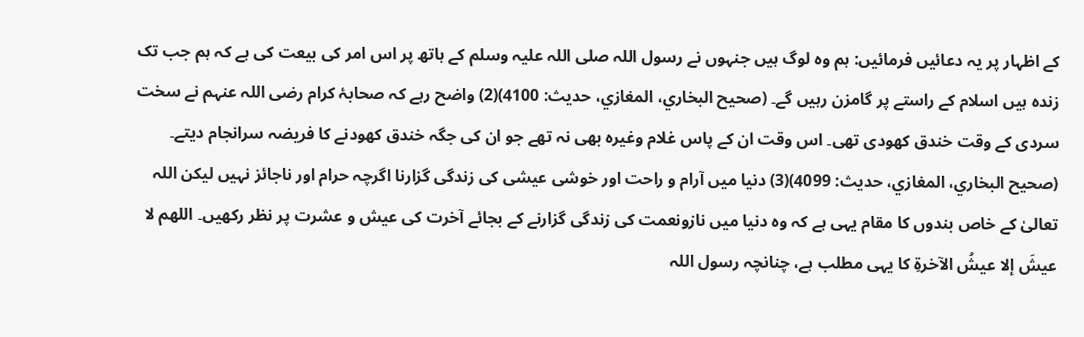کے اظہار پر یہ دعائیں فرمائیں: ہم وہ لوگ ہیں جنہوں نے رسول اللہ صلی اللہ علیہ وسلم کے ہاتھ پر اس امر کی بیعت کی ہے کہ ہم جب تک زندہ ہیں اسلام کے راستے پر گامزن رہیں گے۔ (صحیح البخاري، المغازي، حدیث: 4100)(2) واضح رہے کہ صحابۂ کرام رضی اللہ عنہم نے سخت سردی کے وقت خندق کھودی تھی۔ اس وقت ان کے پاس غلام وغیرہ بھی نہ تھے جو ان کی جگہ خندق کھودنے کا فریضہ سرانجام دیتے۔ (صحیح البخاري، المغازي، حدیث: 4099)(3) دنیا میں آرام و راحت اور خوشی عیشی کی زندگی گزارنا اگرچہ حرام اور ناجائز نہیں لیکن اللہ تعالیٰ کے خاص بندوں کا مقام یہی ہے کہ وہ دنیا میں نازونعمت کی زندگی گزارنے کے بجائے آخرت کی عیش و عشرت پر نظر رکھیں۔ اللهم لا عيشَ إلا عيشُ الآخرةِ کا یہی مطلب ہے، چنانچہ رسول اللہ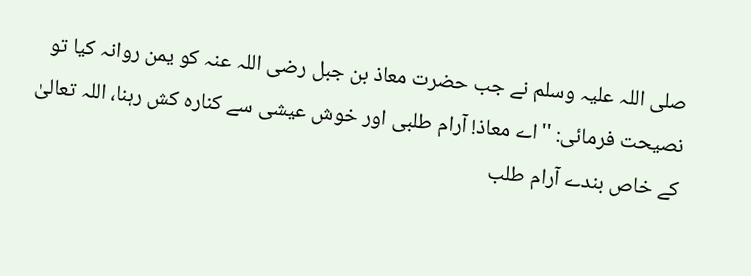صلی اللہ علیہ وسلم نے جب حضرت معاذ بن جبل رضی اللہ عنہ کو یمن روانہ کیا تو نصیحت فرمائی: ''اے معاذ! آرام طلبی اور خوش عیشی سے کنارہ کش رہنا، اللہ تعالیٰ کے خاص بندے آرام طلب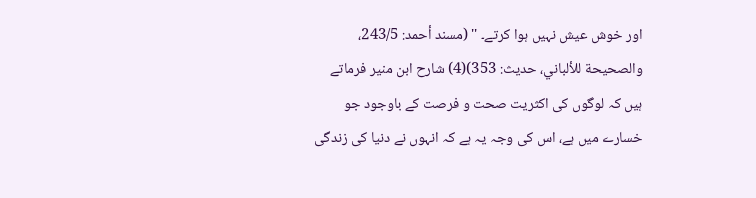اور خوش عیش نہیں ہوا کرتے۔ '' (مسند أحمد: 243/5، والصحیحة للألباني، حدیث: 353)(4) شارح ابن منیر فرماتے ہیں کہ لوگوں کی اکثریت صحت و فرصت کے باوجود جو خسارے میں ہے، اس کی وجہ یہ ہے کہ انہوں نے دنیا کی زندگی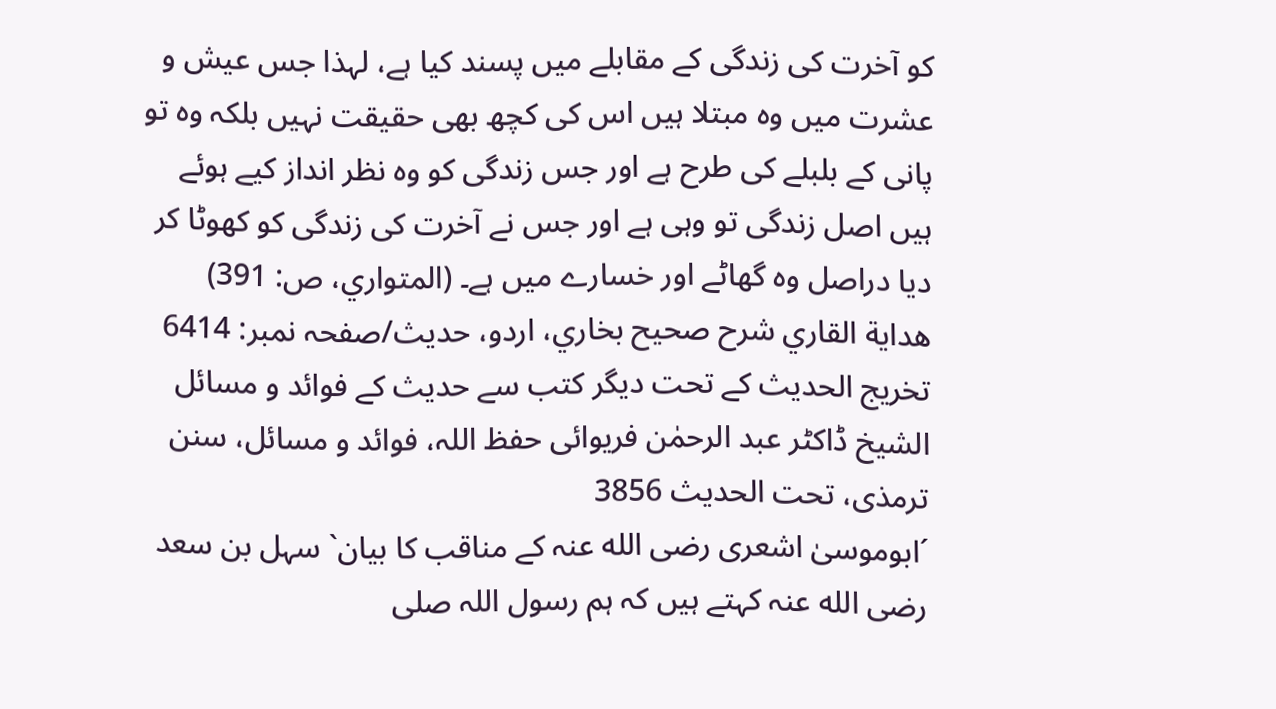کو آخرت کی زندگی کے مقابلے میں پسند کیا ہے، لہذا جس عیش و عشرت میں وہ مبتلا ہیں اس کی کچھ بھی حقیقت نہیں بلکہ وہ تو پانی کے بلبلے کی طرح ہے اور جس زندگی کو وہ نظر انداز کیے ہوئے ہیں اصل زندگی تو وہی ہے اور جس نے آخرت کی زندگی کو کھوٹا کر دیا دراصل وہ گھاٹے اور خسارے میں ہے۔ (المتواري، ص: 391)
هداية القاري شرح صحيح بخاري، اردو، حدیث/صفحہ نمبر: 6414
تخریج الحدیث کے تحت دیگر کتب سے حدیث کے فوائد و مسائل
الشیخ ڈاکٹر عبد الرحمٰن فریوائی حفظ اللہ، فوائد و مسائل، سنن ترمذی، تحت الحديث 3856
´ابوموسیٰ اشعری رضی الله عنہ کے مناقب کا بیان` سہل بن سعد رضی الله عنہ کہتے ہیں کہ ہم رسول اللہ صلی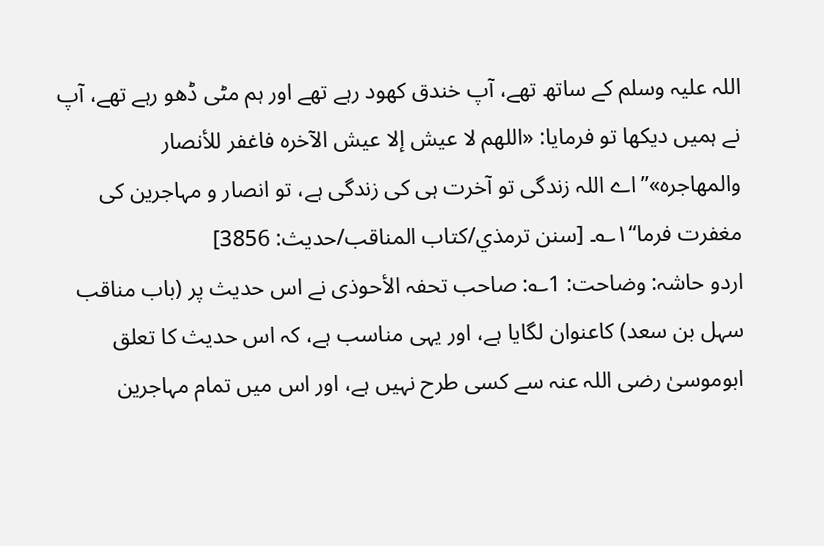اللہ علیہ وسلم کے ساتھ تھے، آپ خندق کھود رہے تھے اور ہم مٹی ڈھو رہے تھے، آپ نے ہمیں دیکھا تو فرمایا: «اللهم لا عيش إلا عيش الآخره فاغفر للأنصار والمهاجره»”اے اللہ زندگی تو آخرت ہی کی زندگی ہے، تو انصار و مہاجرین کی مغفرت فرما“۱؎۔ [سنن ترمذي/كتاب المناقب/حدیث: 3856]
اردو حاشہ: وضاحت: 1؎: صاحب تحفہ الأحوذی نے اس حدیث پر (باب مناقب سہل بن سعد) کاعنوان لگایا ہے، اور یہی مناسب ہے، کہ اس حدیث کا تعلق ابوموسیٰ رضی اللہ عنہ سے کسی طرح نہیں ہے، اور اس میں تمام مہاجرین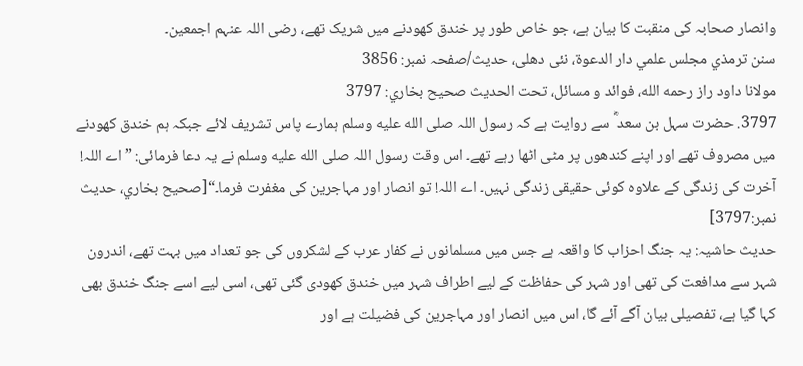وانصار صحابہ کی منقبت کا بیان ہے، جو خاص طور پر خندق کھودنے میں شریک تھے، رضی اللہ عنہم اجمعین۔
سنن ترمذي مجلس علمي دار الدعوة، نئى دهلى، حدیث/صفحہ نمبر: 3856
مولانا داود راز رحمه الله، فوائد و مسائل، تحت الحديث صحيح بخاري: 3797
3797. حضرت سہل بن سعد ؓ سے روایت ہے کہ رسول اللہ صلى الله عليه وسلم ہمارے پاس تشریف لائے جبکہ ہم خندق کھودنے میں مصروف تھے اور اپنے کندھوں پر مٹی اٹھا رہے تھے۔ اس وقت رسول اللہ صلى الله عليه وسلم نے یہ دعا فرمائی: ”اے اللہ! آخرت کی زندگی کے علاوہ کوئی حقیقی زندگی نہیں۔ اے اللہ! تو انصار اور مہاجرین کی مغفرت فرما۔“[صحيح بخاري، حديث نمبر:3797]
حدیث حاشیہ: یہ جنگ احزاب کا واقعہ ہے جس میں مسلمانوں نے کفار عرب کے لشکروں کی جو تعداد میں بہت تھے، اندرون شہر سے مدافعت کی تھی اور شہر کی حفاظت کے لیے اطراف شہر میں خندق کھودی گئی تھی، اسی لیے اسے جنگ خندق بھی کہا گیا ہے، تفصیلی بیان آگے آئے گا، اس میں انصار اور مہاجرین کی فضیلت ہے اور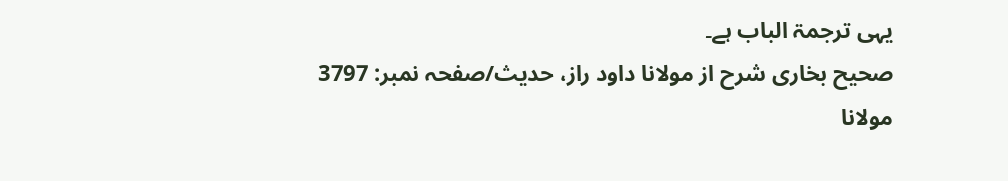یہی ترجمۃ الباب ہے۔
صحیح بخاری شرح از مولانا داود راز، حدیث/صفحہ نمبر: 3797
مولانا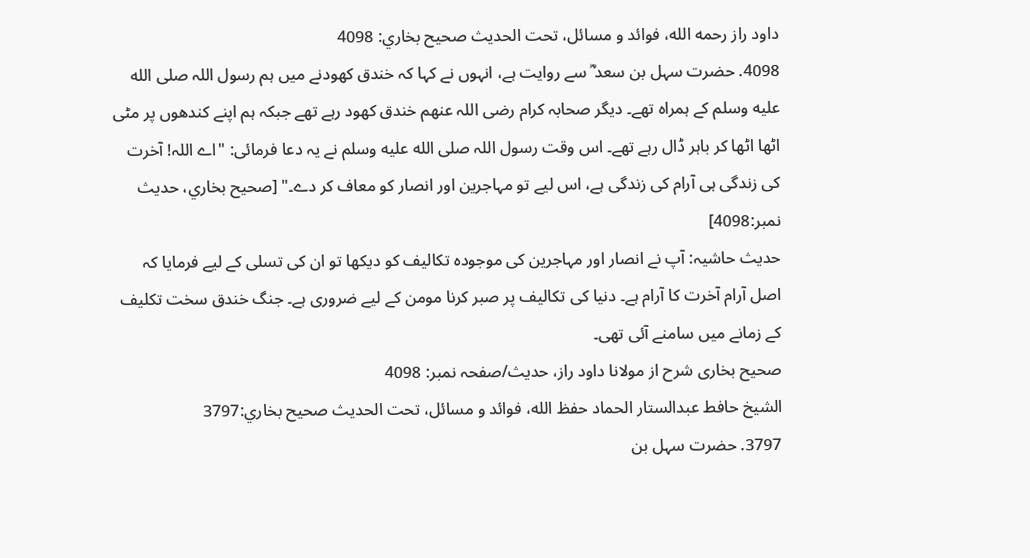داود راز رحمه الله، فوائد و مسائل، تحت الحديث صحيح بخاري: 4098
4098. حضرت سہل بن سعد ؓ سے روایت ہے، انہوں نے کہا کہ خندق کھودنے میں ہم رسول اللہ صلى الله عليه وسلم کے ہمراہ تھے۔ دیگر صحابہ کرام رضی اللہ عنھم خندق کھود رہے تھے جبکہ ہم اپنے کندھوں پر مٹی اٹھا اٹھا کر باہر ڈال رہے تھے۔ اس وقت رسول اللہ صلى الله عليه وسلم نے یہ دعا فرمائی: "اے اللہ! آخرت کی زندگی ہی آرام کی زندگی ہے، اس لیے تو مہاجرین اور انصار کو معاف کر دے۔" [صحيح بخاري، حديث نمبر:4098]
حدیث حاشیہ: آپ نے انصار اور مہاجرین کی موجودہ تکالیف کو دیکھا تو ان کی تسلی کے لیے فرمایا کہ اصل آرام آخرت کا آرام ہے۔ دنیا کی تکالیف پر صبر کرنا مومن کے لیے ضروری ہے۔ جنگ خندق سخت تکلیف کے زمانے میں سامنے آئی تھی۔
صحیح بخاری شرح از مولانا داود راز، حدیث/صفحہ نمبر: 4098
الشيخ حافط عبدالستار الحماد حفظ الله، فوائد و مسائل، تحت الحديث صحيح بخاري:3797
3797. حضرت سہل بن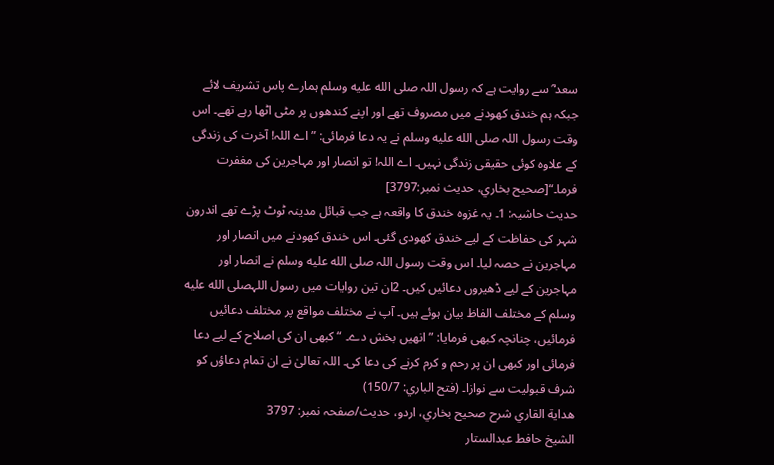سعد ؓ سے روایت ہے کہ رسول اللہ صلى الله عليه وسلم ہمارے پاس تشریف لائے جبکہ ہم خندق کھودنے میں مصروف تھے اور اپنے کندھوں پر مٹی اٹھا رہے تھے۔ اس وقت رسول اللہ صلى الله عليه وسلم نے یہ دعا فرمائی: ”اے اللہ! آخرت کی زندگی کے علاوہ کوئی حقیقی زندگی نہیں۔ اے اللہ! تو انصار اور مہاجرین کی مغفرت فرما۔“[صحيح بخاري، حديث نمبر:3797]
حدیث حاشیہ: 1۔ یہ غزوہ خندق کا واقعہ ہے جب قبائل مدینہ ٹوٹ پڑے تھے اندرون شہر کی حفاظت کے لیے خندق کھودی گئی۔ اس خندق کھودنے میں انصار اور مہاجرین نے حصہ لیا۔ اس وقت رسول اللہ صلى الله عليه وسلم نے انصار اور مہاجرین کے لیے ڈھیروں دعائیں کیں۔ 2ان تین روایات میں رسول اللہصلى الله عليه وسلم کے مختلف الفاظ بیان ہوئے ہیں۔ آپ نے مختلف مواقع پر مختلف دعائیں فرمائیں، چنانچہ کبھی فرمایا: ”انھیں بخش دے۔ “ کبھی ان کی اصلاح کے لیے دعا فرمائی اور کبھی ان پر رحم و کرم کرنے کی دعا کی۔ اللہ تعالیٰ نے ان تمام دعاؤں کو شرف قبولیت سے نوازا۔ (فتح الباري: 150/7)
هداية القاري شرح صحيح بخاري، اردو، حدیث/صفحہ نمبر: 3797
الشيخ حافط عبدالستار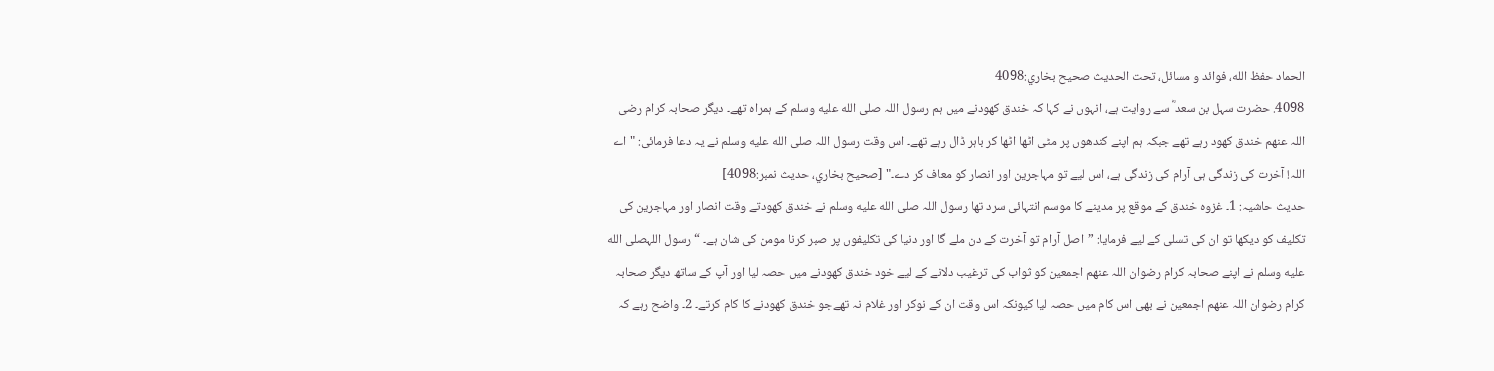الحماد حفظ الله، فوائد و مسائل، تحت الحديث صحيح بخاري:4098
4098. حضرت سہل بن سعد ؓ سے روایت ہے، انہوں نے کہا کہ خندق کھودنے میں ہم رسول اللہ صلى الله عليه وسلم کے ہمراہ تھے۔ دیگر صحابہ کرام رضی اللہ عنھم خندق کھود رہے تھے جبکہ ہم اپنے کندھوں پر مٹی اٹھا اٹھا کر باہر ڈال رہے تھے۔ اس وقت رسول اللہ صلى الله عليه وسلم نے یہ دعا فرمائی: "اے اللہ! آخرت کی زندگی ہی آرام کی زندگی ہے، اس لیے تو مہاجرین اور انصار کو معاف کر دے۔" [صحيح بخاري، حديث نمبر:4098]
حدیث حاشیہ: 1۔ غزوہ خندق کے موقع پر مدینے کا موسم انتہائی سرد تھا رسول اللہ صلى الله عليه وسلم نے خندق کھودتے وقت انصار اور مہاجرین کی تکلیف کو دیکھا تو ان کی تسلی کے لیے فرمایا: ”اصل آرام تو آخرت کے دن ملے گا اور دنیا کی تکلیفوں پر صبر کرنا مومن کی شان ہے۔ “ رسول اللہصلى الله عليه وسلم نے اپنے صحابہ کرام رضوان اللہ عنھم اجمعین کو ثواب کی ترغیب دلانے کے لیے خود خندق کھودنے میں حصہ لیا اور آپ کے ساتھ دیگر صحابہ کرام رضوان اللہ عنھم اجمعین نے بھی اس کام میں حصہ لیا کیونکہ اس وقت ان کے نوکر اور غلام نہ تھےجو خندق کھودنے کا کام کرتے۔ 2۔ واضح رہے کہ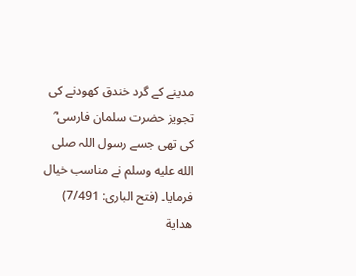مدینے کے گرد خندق کھودنے کی تجویز حضرت سلمان فارسی ؓ کی تھی جسے رسول اللہ صلى الله عليه وسلم نے مناسب خیال فرمایا۔ (فتح الباری: 7/491)
هداية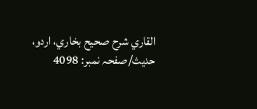القاري شرح صحيح بخاري، اردو، حدیث/صفحہ نمبر: 4098